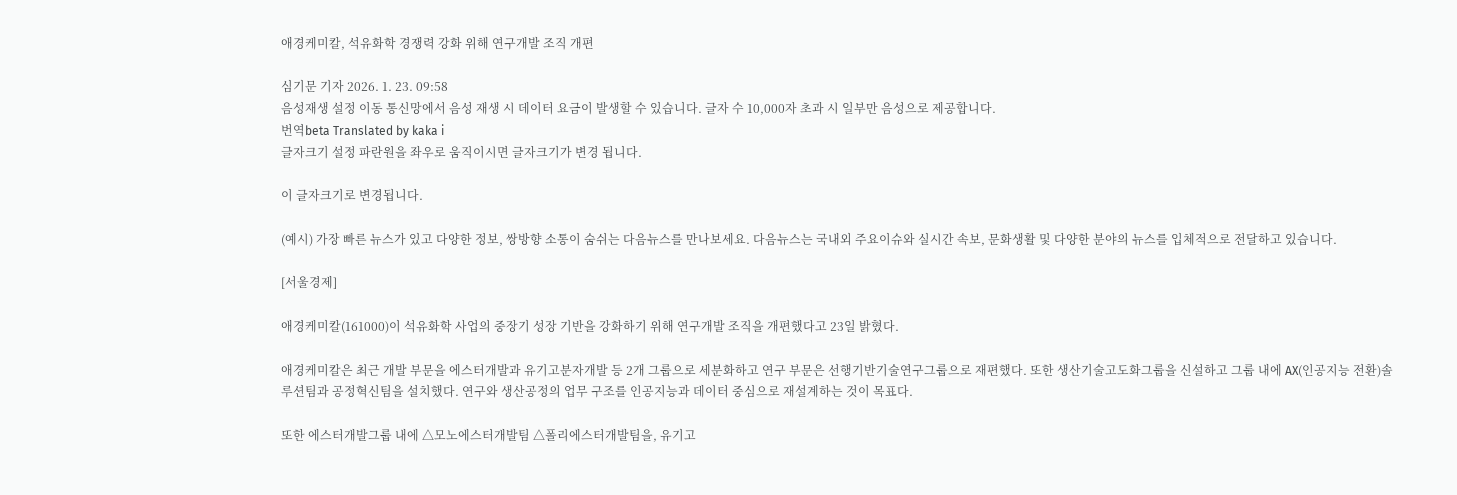애경케미칼, 석유화학 경쟁력 강화 위해 연구개발 조직 개편

심기문 기자 2026. 1. 23. 09:58
음성재생 설정 이동 통신망에서 음성 재생 시 데이터 요금이 발생할 수 있습니다. 글자 수 10,000자 초과 시 일부만 음성으로 제공합니다.
번역beta Translated by kaka i
글자크기 설정 파란원을 좌우로 움직이시면 글자크기가 변경 됩니다.

이 글자크기로 변경됩니다.

(예시) 가장 빠른 뉴스가 있고 다양한 정보, 쌍방향 소통이 숨쉬는 다음뉴스를 만나보세요. 다음뉴스는 국내외 주요이슈와 실시간 속보, 문화생활 및 다양한 분야의 뉴스를 입체적으로 전달하고 있습니다.

[서울경제]

애경케미칼(161000)이 석유화학 사업의 중장기 성장 기반을 강화하기 위해 연구개발 조직을 개편했다고 23일 밝혔다.

애경케미칼은 최근 개발 부문을 에스터개발과 유기고분자개발 등 2개 그룹으로 세분화하고 연구 부문은 선행기반기술연구그룹으로 재편했다. 또한 생산기술고도화그룹을 신설하고 그룹 내에 AX(인공지능 전환)솔루션팀과 공정혁신팀을 설치했다. 연구와 생산공정의 업무 구조를 인공지능과 데이터 중심으로 재설계하는 것이 목표다.

또한 에스터개발그룹 내에 △모노에스터개발팀 △폴리에스터개발팀을, 유기고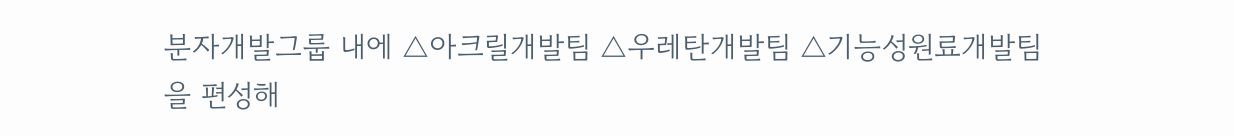분자개발그룹 내에 △아크릴개발팀 △우레탄개발팀 △기능성원료개발팀을 편성해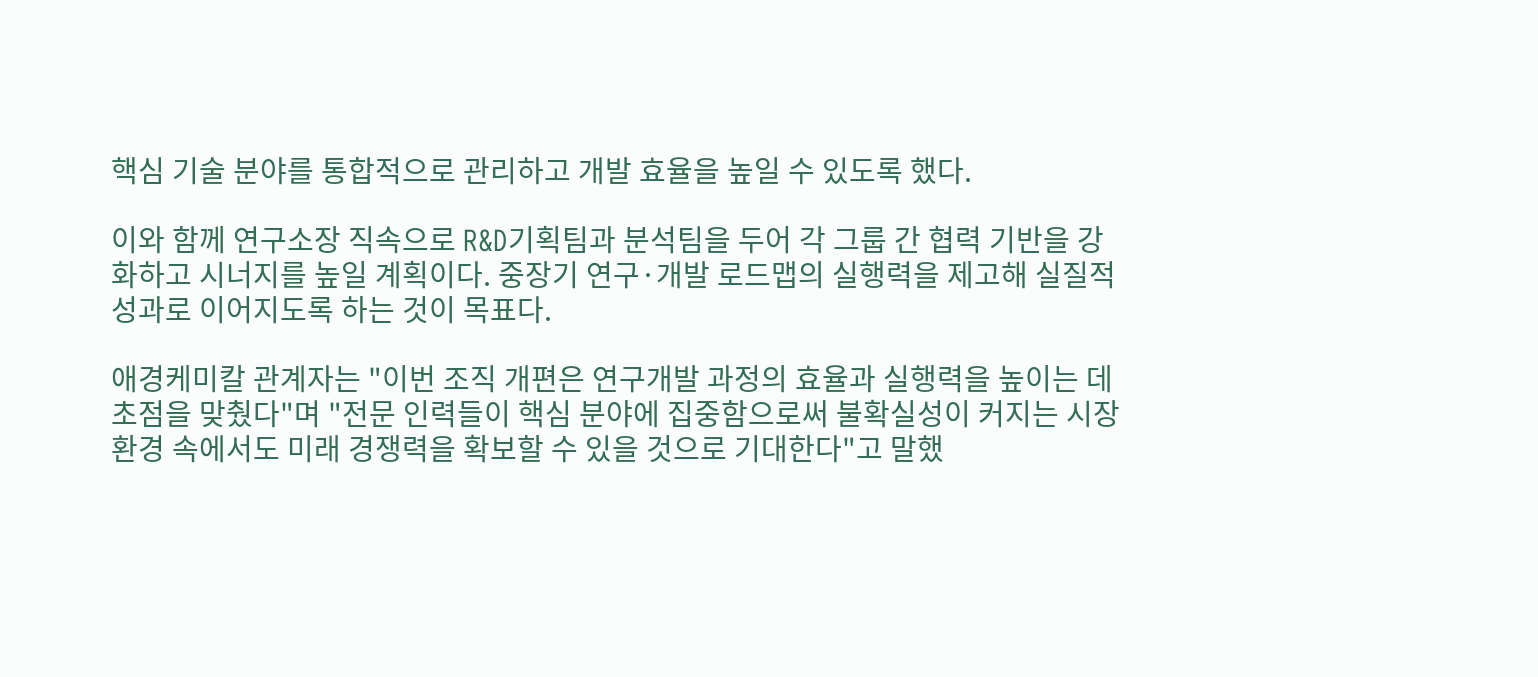핵심 기술 분야를 통합적으로 관리하고 개발 효율을 높일 수 있도록 했다.

이와 함께 연구소장 직속으로 R&D기획팀과 분석팀을 두어 각 그룹 간 협력 기반을 강화하고 시너지를 높일 계획이다. 중장기 연구·개발 로드맵의 실행력을 제고해 실질적 성과로 이어지도록 하는 것이 목표다.

애경케미칼 관계자는 "이번 조직 개편은 연구개발 과정의 효율과 실행력을 높이는 데 초점을 맞췄다"며 "전문 인력들이 핵심 분야에 집중함으로써 불확실성이 커지는 시장 환경 속에서도 미래 경쟁력을 확보할 수 있을 것으로 기대한다"고 말했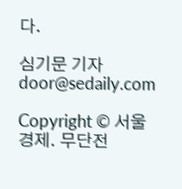다.

심기문 기자 door@sedaily.com

Copyright © 서울경제. 무단전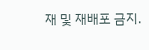재 및 재배포 금지.